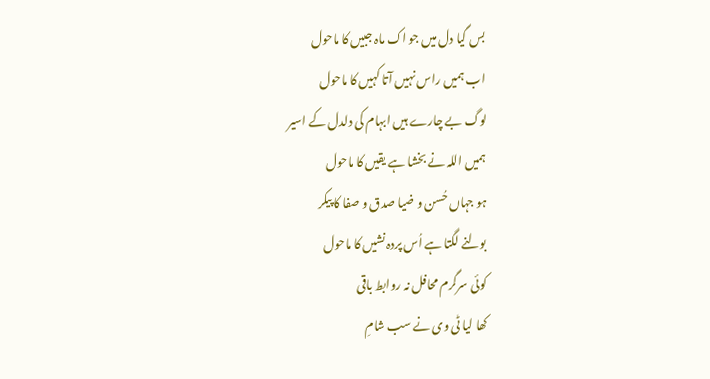بس گیا دل میں جو اک ماہ جبیں کا ماحول
اب ہمیں راس نہیں آتا کہیں کا ماحول
لوگ بے چارے ہیں ابہام کی دلدل کے اسیر
ہمیں اللہ نے بخشا ہے یقیں کا ماحول
ہو جہاں حُسن و ضیا صدق و صفا کا پیکر
بولنے لگتا ہے اُس پردہ نشیں کا ماحول
کوئی سرگرم محافل نہ روابط باقی
کھا لیا ٹی وی نے سب شامِ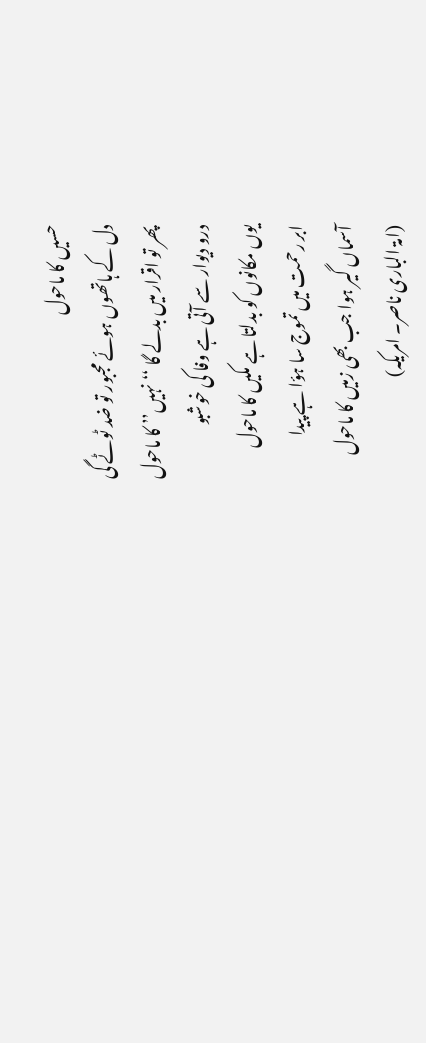حسیں کا ماحول
دل کے ہاتھوں ہوئے مجبور تو ضد ٹوٹے گی
پھر تو اقرار میں بدلے گا ‘‘نہیں’’ کا ماحول
درو دیوار سے آتی ہے وفا کی خوشبو
یوں مکانوں کو بدلتا ہے مکیں کا ماحول
ابر رحمت میں تموج سا ہؤا ہے پیدا
آسماں گیر ہوا جب بھی زمیں کا ماحول
(امۃ الباری ناصر۔ امریکہ)